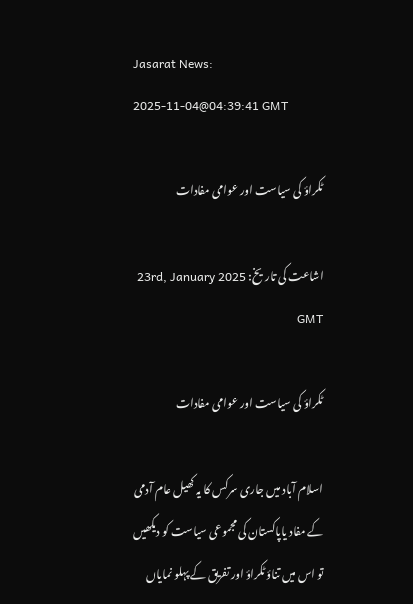Jasarat News:
2025-11-04@04:39:41 GMT

ٹکراؤ کی سیاست اور عوامی مفادات

اشاعت کی تاریخ: 23rd, January 2025 GMT

ٹکراؤ کی سیاست اور عوامی مفادات

اسلام آباد میں جاری سرکس کا یہ کھیل عام آدمی کے مفاد یاپاکستان کی مجموعی سیاست کو دیکھیں تو اس میں تناؤ ٹکراؤ اور تفریق کے پہلو نمایاں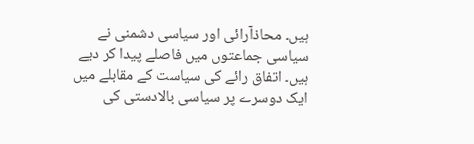ہیں۔ محاذآرائی اور سیاسی دشمنی نے سیاسی جماعتوں میں فاصلے پیدا کر دیے ہیں۔ اتفاق رائے کی سیاست کے مقابلے میں ایک دوسرے پر سیاسی بالادستی کی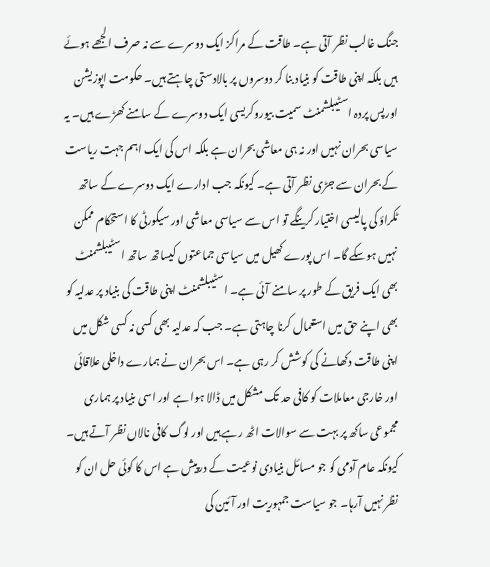جنگ غالب نظر آتی ہے۔ طاقت کے مراکز ایک دوسرے سے نہ صرف الجھے ہوئے ہیں بلکہ اپنی طاقت کو بنیاد بنا کر دوسروں پر بالادستی چاہتے ہیں۔ حکومت اپوزیشن اورپس پردہ اسٹیبلشمنٹ سمیت بیوروکریسی ایک دوسرے کے سامنے کھڑے ہیں۔ یہ سیاسی بحران نہیں اور نہ ہی معاشی بحران ہے بلکہ اس کی ایک اہم جہت ریاست کے بحران سے جڑی نظر آتی ہے۔ کیونکہ جب ادارے ایک دوسرے کے ساتھ ٹکراؤ کی پالیسی اختیار کرینگے تو اس سے سیاسی معاشی اور سیکورٹی کا استحکام ممکن نہیں ہوسکے گا۔ اس پورے کھیل میں سیاسی جماعتوں کیساتھ ساتھ اسٹیبلشمنٹ بھی ایک فریق کے طور پر سامنے آئی ہے۔ اسٹیبلشمنٹ اپنی طاقت کی بنیاد پر عدلیہ کو بھی اپنے حق میں استعمال کرنا چاہتی ہے۔ جب کہ عدلیہ بھی کسی نہ کسی شکل میں اپنی طاقت دکھانے کی کوشش کر رہی ہے۔ اس بحران نے ہمارے داخلی علاقائی اور خارجی معاملات کو کافی حد تک مشکل میں ڈالا ہوا ہے اور اسی بنیاد پر ہماری مجموعی ساکھ پر بہت سے سوالات اٹھ رہے ہیں اور لوگ کافی نالاں نظر آتے ہیں۔ کیونکہ عام آدمی کو جو مسائل بنیادی نوعیت کے درپیش ہے اس کا کوئی حل ان کو نظر نہیں آرہا۔ جو سیاست جمہوریت اور آئین کی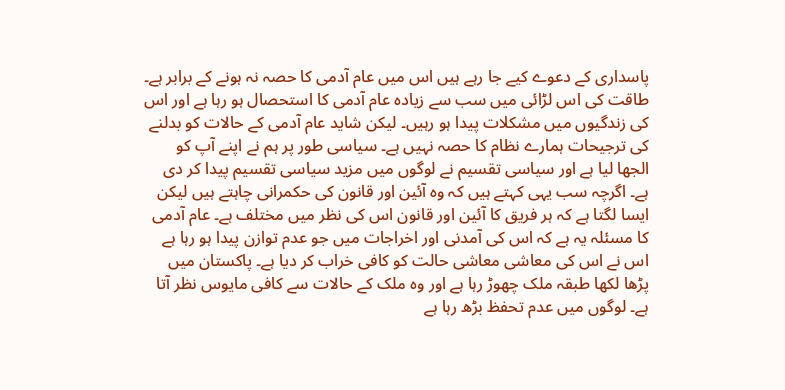پاسداری کے دعوے کیے جا رہے ہیں اس میں عام آدمی کا حصہ نہ ہونے کے برابر ہے۔ طاقت کی اس لڑائی میں سب سے زیادہ عام آدمی کا استحصال ہو رہا ہے اور اس کی زندگیوں میں مشکلات پیدا ہو رہیں۔ لیکن شاید عام آدمی کے حالات کو بدلنے کی ترجیحات ہمارے نظام کا حصہ نہیں ہے۔ سیاسی طور پر ہم نے اپنے آپ کو الجھا لیا ہے اور سیاسی تقسیم نے لوگوں میں مزید سیاسی تقسیم پیدا کر دی ہے۔ اگرچہ سب یہی کہتے ہیں کہ وہ آئین اور قانون کی حکمرانی چاہتے ہیں لیکن ایسا لگتا ہے کہ ہر فریق کا آئین اور قانون اس کی نظر میں مختلف ہے۔ عام آدمی کا مسئلہ یہ ہے کہ اس کی آمدنی اور اخراجات میں جو عدم توازن پیدا ہو رہا ہے اس نے اس کی معاشی معاشی حالت کو کافی خراب کر دیا ہے۔ پاکستان میں پڑھا لکھا طبقہ ملک چھوڑ رہا ہے اور وہ ملک کے حالات سے کافی مایوس نظر آتا ہے۔ لوگوں میں عدم تحفظ بڑھ رہا ہے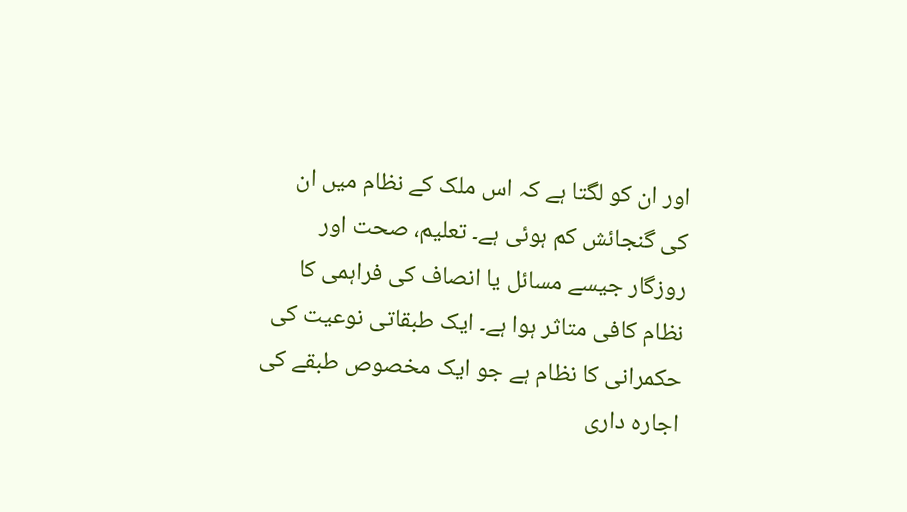اور ان کو لگتا ہے کہ اس ملک کے نظام میں ان کی گنجائش کم ہوئی ہے۔ تعلیم، صحت اور روزگار جیسے مسائل یا انصاف کی فراہمی کا نظام کافی متاثر ہوا ہے۔ ایک طبقاتی نوعیت کی حکمرانی کا نظام ہے جو ایک مخصوص طبقے کی اجارہ داری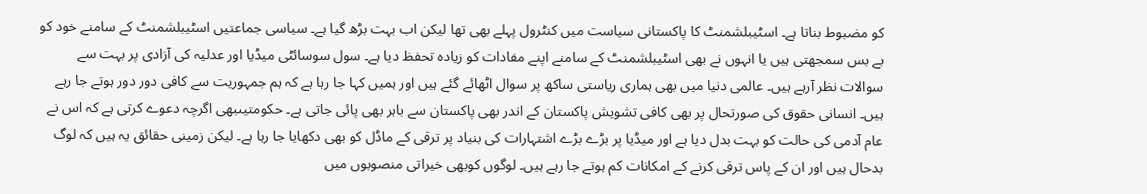کو مضبوط بناتا ہے۔ اسٹیبلشمنٹ کا پاکستانی سیاست میں کنٹرول پہلے بھی تھا لیکن اب بہت بڑھ گیا ہے۔ سیاسی جماعتیں اسٹیبلشمنٹ کے سامنے خود کو بے بس سمجھتی ہیں یا انہوں نے بھی اسٹیبلشمنٹ کے سامنے اپنے مفادات کو زیادہ تحفظ دیا ہے۔ سول سوسائٹی میڈیا اور عدلیہ کی آزادی پر بہت سے سوالات نظر آرہے ہیں۔ عالمی دنیا میں بھی ہماری ریاستی ساکھ پر سوال اٹھائے گئے ہیں اور ہمیں کہا جا رہا ہے کہ ہم جمہوریت سے کافی دور دور ہوتے جا رہے ہیں۔ انسانی حقوق کی صورتحال پر بھی کافی تشویش پاکستان کے اندر بھی پاکستان سے باہر بھی پائی جاتی ہے۔ حکومتیںبھی اگرچہ دعوے کرتی ہے کہ اس نے عام آدمی کی حالت کو بہت بدل دیا ہے اور میڈیا پر بڑے بڑے اشتہارات کی بنیاد پر ترقی کے ماڈل کو بھی دکھایا جا رہا ہے۔ لیکن زمینی حقائق یہ ہیں کہ لوگ بدحال ہیں اور ان کے پاس ترقی کرنے کے امکانات کم ہوتے جا رہے ہیں۔ لوگوں کوبھی خیراتی منصوبوں میں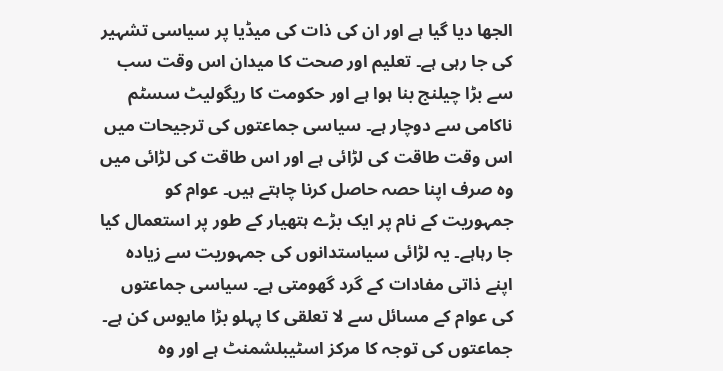الجھا دیا گیا ہے اور ان کی ذات کی میڈیا پر سیاسی تشہیر کی جا رہی ہے۔ تعلیم اور صحت کا میدان اس وقت سب سے بڑا چیلنج بنا ہوا ہے اور حکومت کا ریگولیٹ سسٹم ناکامی سے دوچار ہے۔ سیاسی جماعتوں کی ترجیحات میں اس وقت طاقت کی لڑائی ہے اور اس طاقت کی لڑائی میں وہ صرف اپنا حصہ حاصل کرنا چاہتے ہیں۔ عوام کو جمہوریت کے نام پر ایک بڑے ہتھیار کے طور پر استعمال کیا جا رہاہے۔ یہ لڑائی سیاستدانوں کی جمہوریت سے زیادہ اپنے ذاتی مفادات کے گرد گھومتی ہے۔ سیاسی جماعتوں کی عوام کے مسائل سے لا تعلقی کا پہلو بڑا مایوس کن ہے۔ جماعتوں کی توجہ کا مرکز اسٹیبلشمنٹ ہے اور وہ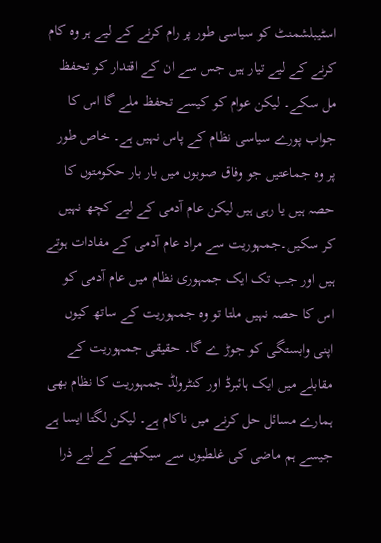اسٹیبلشمنٹ کو سیاسی طور پر رام کرنے کے لیے ہر وہ کام کرنے کے لیے تیار ہیں جس سے ان کے اقتدار کو تحفظ مل سکے۔ لیکن عوام کو کیسے تحفظ ملے گا اس کا جواب پورے سیاسی نظام کے پاس نہیں ہے۔ خاص طور پر وہ جماعتیں جو وفاق صوبوں میں بار بار حکومتوں کا حصہ ہیں یا رہی ہیں لیکن عام آدمی کے لیے کچھ نہیں کر سکیں۔جمہوریت سے مراد عام آدمی کے مفادات ہوتے ہیں اور جب تک ایک جمہوری نظام میں عام آدمی کو اس کا حصہ نہیں ملتا تو وہ جمہوریت کے ساتھ کیوں اپنی وابستگی کو جوڑ ے گا۔ حقیقی جمہوریت کے مقابلے میں ایک ہائبرڈ اور کنٹرولڈ جمہوریت کا نظام بھی ہمارے مسائل حل کرنے میں ناکام ہے۔ لیکن لگتا ایسا ہے جیسے ہم ماضی کی غلطیوں سے سیکھنے کے لیے ذرا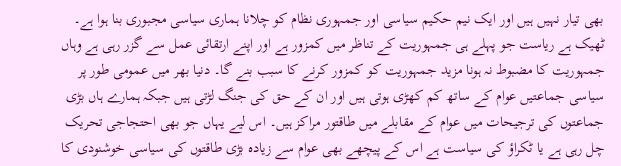بھی تیار نہیں ہیں اور ایک نیم حکیم سیاسی اور جمہوری نظام کو چلانا ہماری سیاسی مجبوری بنا ہوا ہے۔ ٹھیک ہے ریاست جو پہلے ہی جمہوریت کے تناظر میں کمزور ہے اور اپنے ارتقائی عمل سے گزر رہی ہے وہاں جمہوریت کا مضبوط نہ ہونا مزید جمہوریت کو کمزور کرنے کا سبب بنے گا۔ دنیا بھر میں عمومی طور پر سیاسی جماعتیں عوام کے ساتھ کم کھڑی ہوتی ہیں اور ان کے حق کی جنگ لڑتی ہیں جبکہ ہمارے ہاں بڑی جماعتوں کی ترجیحات میں عوام کے مقابلے میں طاقتور مراکز ہیں۔ اس لیے یہاں جو بھی احتجاجی تحریک چل رہی ہے یا ٹکراؤ کی سیاست ہے اس کے پیچھے بھی عوام سے زیادہ بڑی طاقتوں کی سیاسی خوشنودی کا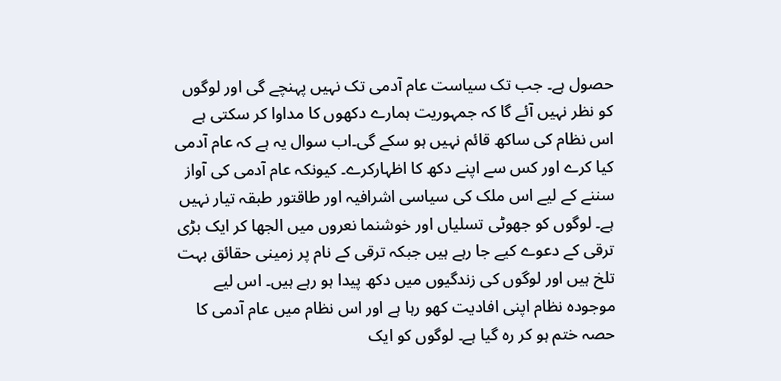حصول ہے۔ جب تک سیاست عام آدمی تک نہیں پہنچے گی اور لوگوں کو نظر نہیں آئے گا کہ جمہوریت ہمارے دکھوں کا مداوا کر سکتی ہے اس نظام کی ساکھ قائم نہیں ہو سکے گی۔اب سوال یہ ہے کہ عام آدمی کیا کرے اور کس سے اپنے دکھ کا اظہارکرے۔ کیونکہ عام آدمی کی آواز سننے کے لیے اس ملک کی سیاسی اشرافیہ اور طاقتور طبقہ تیار نہیں ہے۔ لوگوں کو جھوٹی تسلیاں اور خوشنما نعروں میں الجھا کر ایک بڑی ترقی کے دعوے کیے جا رہے ہیں جبکہ ترقی کے نام پر زمینی حقائق بہت تلخ ہیں اور لوگوں کی زندگیوں میں دکھ پیدا ہو رہے ہیں۔ اس لیے موجودہ نظام اپنی افادیت کھو رہا ہے اور اس نظام میں عام آدمی کا حصہ ختم ہو کر رہ گیا ہے۔ لوگوں کو ایک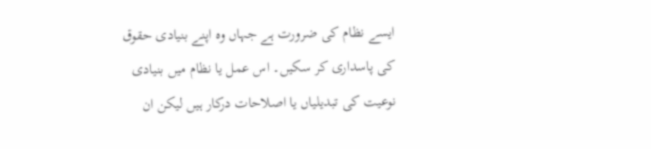ایسے نظام کی ضرورت ہے جہاں وہ اپنے بنیادی حقوق کی پاسداری کر سکیں۔ اس عمل یا نظام میں بنیادی نوعیت کی تبدیلیاں یا اصلاحات درکار ہیں لیکن ان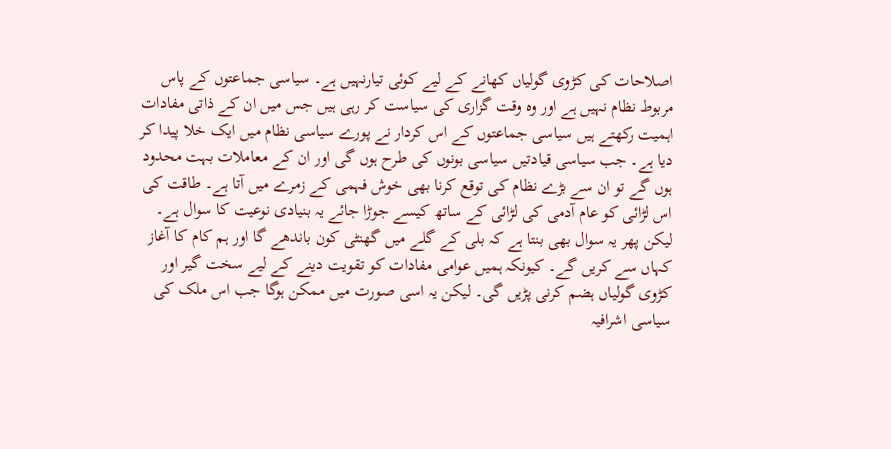اصلاحات کی کڑوی گولیاں کھانے کے لیے کوئی تیارنہیں ہے۔ سیاسی جماعتوں کے پاس مربوط نظام نہیں ہے اور وہ وقت گزاری کی سیاست کر رہی ہیں جس میں ان کے ذاتی مفادات اہمیت رکھتے ہیں سیاسی جماعتوں کے اس کردار نے پورے سیاسی نظام میں ایک خلا پیدا کر دیا ہے۔ جب سیاسی قیادتیں سیاسی بونوں کی طرح ہوں گی اور ان کے معاملات بہت محدود ہوں گے تو ان سے بڑے نظام کی توقع کرنا بھی خوش فہمی کے زمرے میں آتا ہے۔ طاقت کی اس لڑائی کو عام آدمی کی لڑائی کے ساتھ کیسے جوڑا جائے یہ بنیادی نوعیت کا سوال ہے۔ لیکن پھر یہ سوال بھی بنتا ہے کہ بلی کے گلے میں گھنٹی کون باندھے گا اور ہم کام کا آغاز کہاں سے کریں گے۔ کیونکہ ہمیں عوامی مفادات کو تقویت دینے کے لیے سخت گیر اور کڑوی گولیاں ہضم کرنی پڑیں گی۔ لیکن یہ اسی صورت میں ممکن ہوگا جب اس ملک کی سیاسی اشرافیہ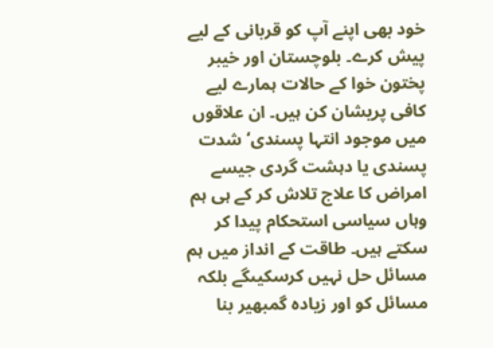خود بھی اپنے آپ کو قربانی کے لیے پیش کرے۔ بلوچستان اور خیبر پختون خوا کے حالات ہمارے لیے کافی پریشان کن ہیں۔ ان علاقوں میں موجود انتہا پسندی‘ شدت پسندی یا دہشت گردی جیسے امراض کا علاج تلاش کر کے ہی ہم وہاں سیاسی استحکام پیدا کر سکتے ہیں۔ طاقت کے انداز میں ہم مسائل حل نہیں کرسکیںگے بلکہ مسائل کو اور زیادہ گمبھیر بنا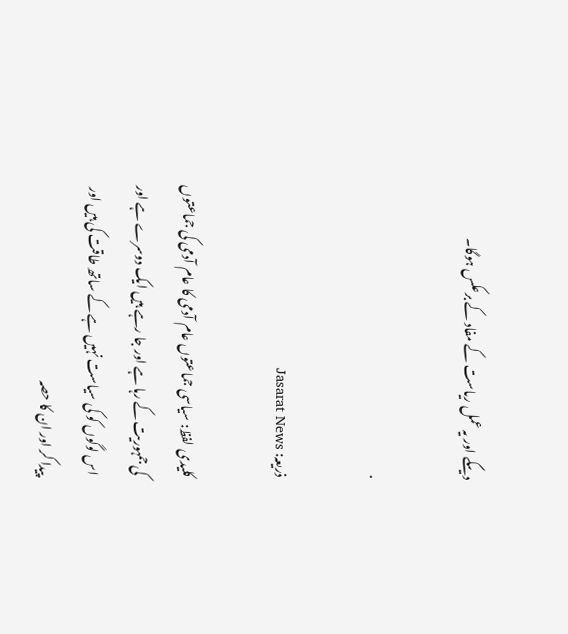دیںگے اور یہ عمل ریاست کے مفاد کے برعکس ہوگا۔

.

ذریعہ: Jasarat News

کلیدی لفظ: سیاسی جماعتوں عام آدمی کا عام آدمی کی جماعتوں کی جمہوریت کے رہا ہے اور جا رہے ہیں ایک دوسرے ہے اور اس لوگوں کو کی سیاست نہیں ہے کے ساتھ طاقت کی ہیں اور پیدا کر اور ان کا حصہ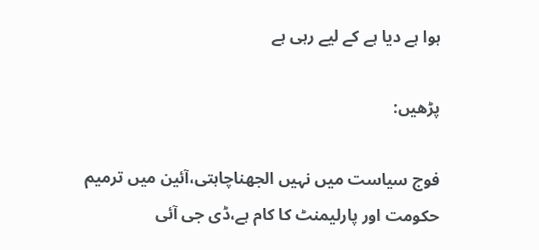ہوا ہے دیا ہے کے لیے رہی ہے

پڑھیں:

فوج سیاست میں نہیں الجھناچاہتی،آئین میں ترمیم حکومت اور پارلیمنٹ کا کام ہے،ڈی جی آئی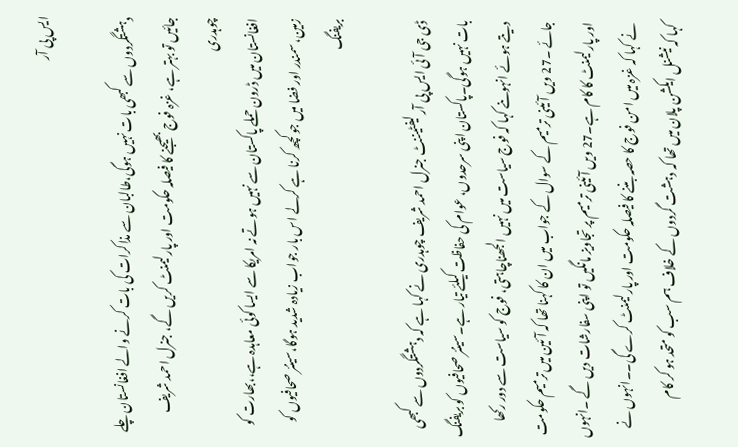ایس پی آر

دہشتگردوں سے کبھی بات نہیں ہوگی،طالبان سے مذاکرات کی بات کرنے والے افغانستان چلے جائیں تو بہتر ہے، غزہ فوج بھیجنے کا فیصلہ حکومت اور پارلیمنٹ کریں گے، جنرل احمد شریف چوہدری
افغانستان میں ڈرون حملے پاکستان سے نہیں ہوتے نہ امریکا سے ایسا کوئی معاہدہ ہے،،بھارت کو زمین، سمندر اور فضا میں جو کچھ کرنا ہے کرلے اس بار جواب زیادہ شدید ہوگا،سینئر صحافیوں کو بریفنگ

ڈی جی آئی ایس پی آر لیفٹیننٹ جنرل احمد شریف چوہدری نے کہا ہے کہ دہشتگردوں سے کبھی بات نہیں ہوگی۔پاکستان اپنی سرحدوں، عوام کی حفاظت کیلئے تیار ہے۔سینئر صحافیوں کو بریفنگ دیتے ہوئے انہوںنے کہا کہ فوج سیاست میں نہیں الجھناچاہتی، فوج کو سیاست سے دور رکھا جائے ۔27 ویں آ ئینی ترمیم کے سوال کے جواب میں ان کا کہنا تھا کہ آئین میں ترمیم حکومت اور پارلیمنٹ کا کام ہے۔27 ویں آ ئینی ترمیم پر تجاویز مانگیں تو اپنی سفارشات دیں گے ۔انہوں نے کہا کہ غزہ میں امن فوج کا حصہ بننے کا فیصلہ حکومت اور پارلیمنٹ کرے گی۔۔انہوں نے کہا کہ نیشنل ایکشن پلان میں تھا کہ دہشت گردوں کے خلاف ہم سب کو متحد ہو کر کام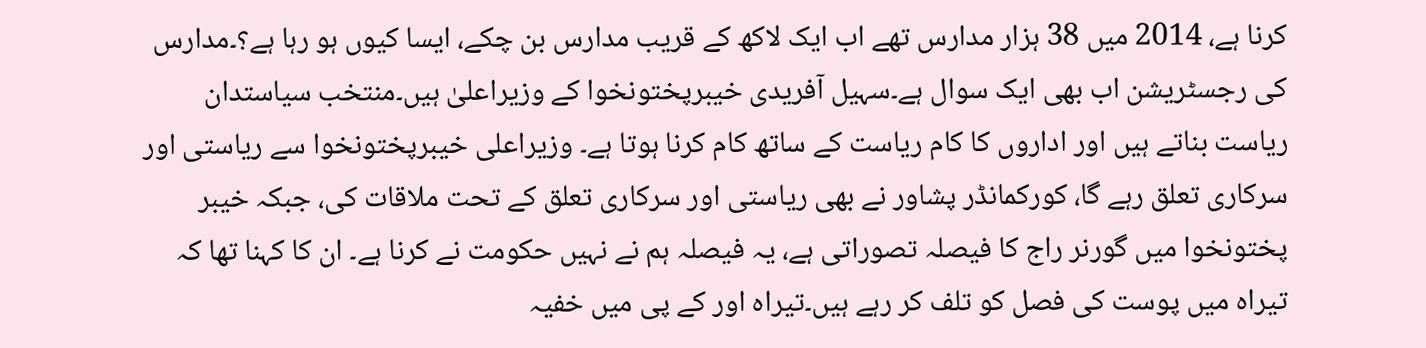کرنا ہے، 2014 میں 38 ہزار مدارس تھے اب ایک لاکھ کے قریب مدارس بن چکے، ایسا کیوں ہو رہا ہے؟۔مدارس کی رجسٹریشن اب بھی ایک سوال ہے۔سہیل آفریدی خیبرپختونخوا کے وزیراعلیٰ ہیں۔منتخب سیاستدان ریاست بناتے ہیں اور اداروں کا کام ریاست کے ساتھ کام کرنا ہوتا ہے۔ وزیراعلی خیبرپختونخوا سے ریاستی اور سرکاری تعلق رہے گا، کورکمانڈر پشاور نے بھی ریاستی اور سرکاری تعلق کے تحت ملاقات کی، جبکہ خیبر پختونخوا میں گورنر راج کا فیصلہ تصوراتی ہے، یہ فیصلہ ہم نے نہیں حکومت نے کرنا ہے۔ ان کا کہنا تھا کہ تیراہ میں پوست کی فصل کو تلف کر رہے ہیں۔تیراہ اور کے پی میں خفیہ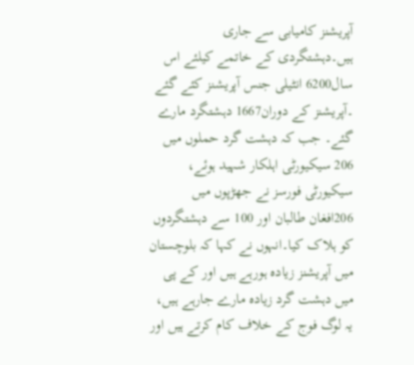آپریشنز کامیابی سے جاری ہیں۔دہشتگردی کے خاتمے کیلئے اس سال6200 انٹیلی جنس آپریشنز کئے گئے ۔آپریشنز کے دوران1667 دہشتگرد مارے گئے۔ جب کہ دہشت گرد حملوں میں 206 سیکیورٹی اہلکار شہید ہوئے، سیکیورٹی فورسز نے جھڑپوں میں 206افغان طالبان اور 100 سے دہشتگردوں کو ہلاک کیا۔انہوں نے کہا کہ بلوچستان میں آپریشنز زیادہ ہورہے ہیں اور کے پی میں دہشت گرد زیادہ مارے جارہے ہیں، یہ لوگ فوج کے خلاف کام کرتے ہیں اور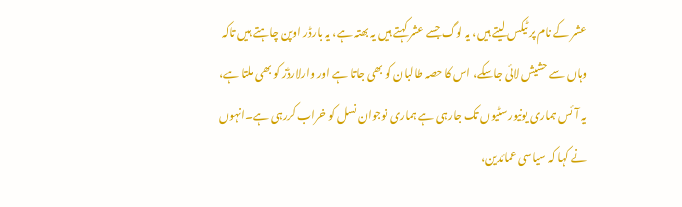عشر کے نام پر ٹیکس لیتے ہیں، یہ لوگ جسے عشر کہتے ہیں یہ بھتہ ہے، یہ بارڈر اوپن چاہتے ہیں تاکہ وہاں سے حشیش لائی جاسکے، اس کا حصہ طالبان کو بھی جاتا ہے اور وارلارڈز کو بھی ملتا ہے، یہ آئس ہماری یونیورسٹیوں تک جارہی ہے ہماری نوجوان نسل کو خراب کررہی ہے۔انہوں نے کہا کہ سیاسی عمائدین،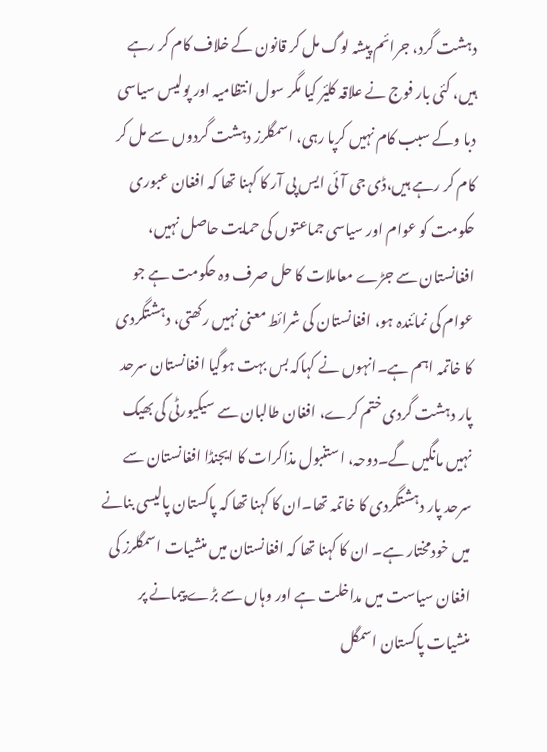دہشت گرد، جرائم پیشہ لوگ مل کر قانون کے خلاف کام کر رہے ہیں، کئی بار فوج نے علاقہ کلیٔر کیا مگر سول انتظامیہ اور پولیس سیاسی دبا وکے سبب کام نہیں کرپا رہی، اسمگلرز دہشت گردوں سے مل کر کام کر رہے ہیں،ڈی جی آئی ایس پی آر کا کہنا تھا کہ افغان عبوری حکومت کو عوام اور سیاسی جماعتوں کی حمایت حاصل نہیں، افغانستان سے جڑے معاملات کا حل صرف وہ حکومت ہے جو عوام کی نمائندہ ہو، افغانستان کی شرائط معنی نہیں رکھتی، دہشتگردی کا خاتمہ اہم ہے۔انہوں نے کہاکہ بس بہت ہوگیا افغانستان سرحد پار دہشت گردی ختم کرے، افغان طالبان سے سیکیورٹی کی بھیک نہیں مانگیں گے۔دوحہ، استنبول مذاکرات کا ایجنڈا افغانستان سے سرحد پار دہشتگردی کا خاتمہ تھا۔ان کا کہنا تھا کہ پاکستان پالیسی بنانے میں خودمختار ہے۔ ان کا کہنا تھا کہ افغانستان میں منشیات اسمگلرز کی افغان سیاست میں مداخلت ہے اور وہاں سے بڑے پیمانے پر منشیات پاکستان اسمگل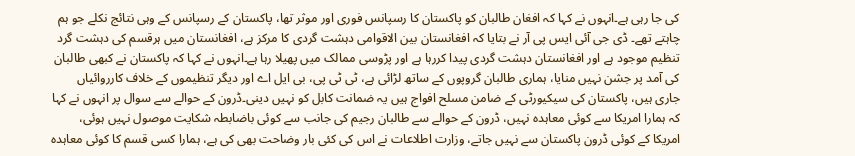کی جا رہی ہے۔انہوں نے کہا کہ افغان طالبان کو پاکستان کا رسپانس فوری اور موثر تھا، پاکستان کے رسپانس کے وہی نتائج نکلے جو ہم چاہتے تھے۔ ڈی جی آئی ایس پی آر نے بتایا کہ افغانستان بین الاقوامی دہشت گردی کا مرکز ہے، افغانستان میں ہرقسم کی دہشت گرد تنظیم موجود ہے اور افغانستان دہشت گردی پیدا کررہا ہے اور پڑوسی ممالک میں پھیلا رہا ہے۔انہوں نے کہا کہ پاکستان نے کبھی طالبان کی آمد پر جشن نہیں منایا، ہماری طالبان گروپوں کے ساتھ لڑائی ہے، ٹی ٹی پی، بی ایل اے اور دیگر تنظیموں کے خلاف کارروائیاں جاری ہیں، پاکستان کی سیکیورٹی کے ضامن مسلح افواج ہیں یہ ضمانت کابل کو نہیں دینی۔ڈرون کے حوالے سے سوال پر انہوں نے کہا کہ ہمارا امریکا سے کوئی معاہدہ نہیں، ڈرون کے حوالے سے طالبان رجیم کی جانب سے کوئی باضابطہ شکایت موصول نہیں ہوئی، امریکا کے کوئی ڈرون پاکستان سے نہیں جاتے، وزارت اطلاعات نے اس کی کئی بار وضاحت بھی کی ہے، ہمارا کسی قسم کا کوئی معاہدہ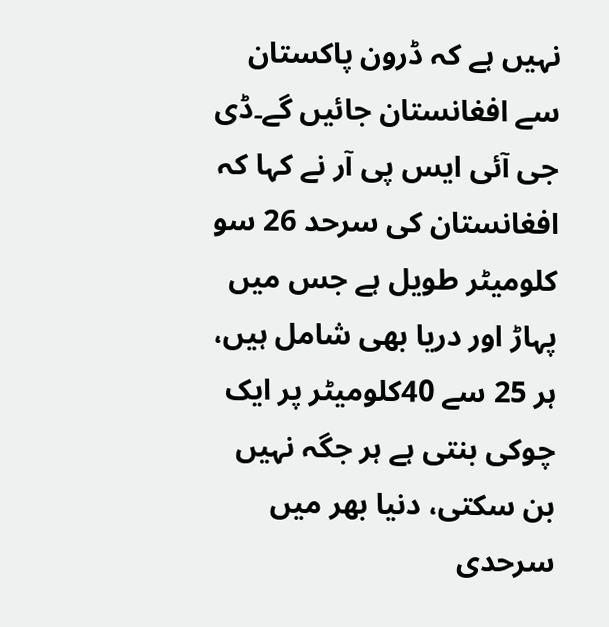نہیں ہے کہ ڈرون پاکستان سے افغانستان جائیں گے۔ڈی جی آئی ایس پی آر نے کہا کہ افغانستان کی سرحد 26 سو کلومیٹر طویل ہے جس میں پہاڑ اور دریا بھی شامل ہیں، ہر 25 سے 40کلومیٹر پر ایک چوکی بنتی ہے ہر جگہ نہیں بن سکتی، دنیا بھر میں سرحدی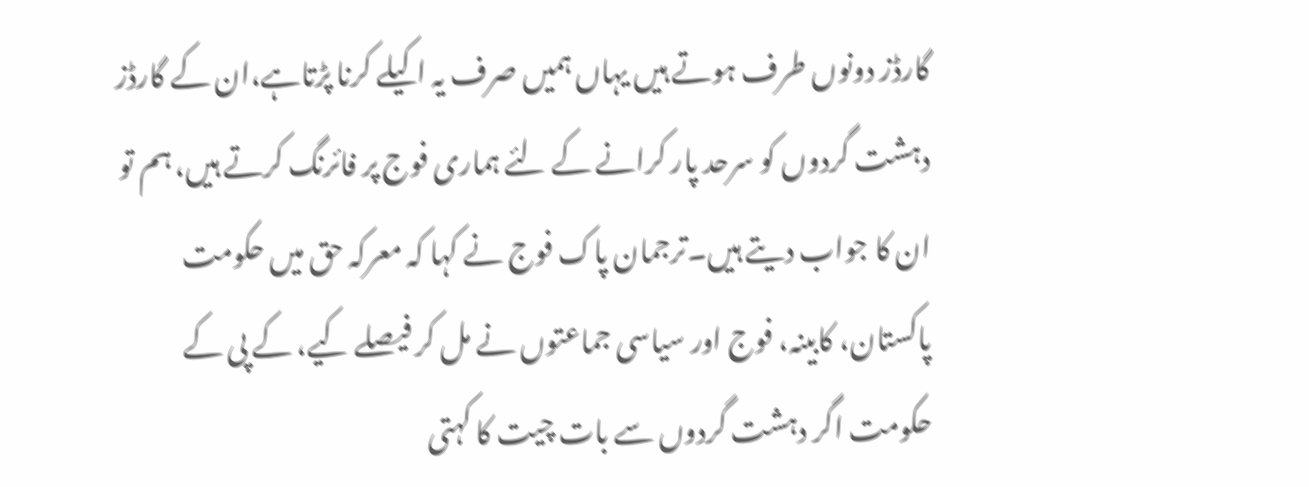گارڈز دونوں طرف ہوتے ہیں یہاں ہمیں صرف یہ اکیلے کرنا پڑتاہے،ان کے گارڈز دہشت گردوں کو سرحد پار کرانے کے لئے ہماری فوج پر فائرنگ کرتے ہیں، ہم تو ان کا جواب دیتے ہیں۔ترجمان پاک فوج نے کہا کہ معرکہ حق میں حکومت پاکستان، کابینہ، فوج اور سیاسی جماعتوں نے مل کر فیصلے کیے، کے پی کے حکومت اگر دہشت گردوں سے بات چیت کا کہتی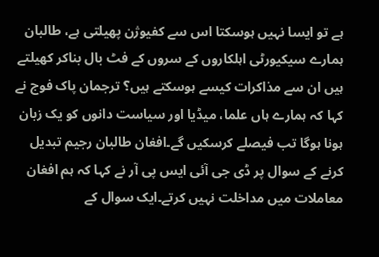ہے تو ایسا نہیں ہوسکتا اس سے کفیوژن پھیلتی ہے، طالبان ہمارے سیکیورٹی اہلکاروں کے سروں کے فٹ بال بناکر کھیلتے ہیں ان سے مذاکرات کیسے ہوسکتے ہیں؟ ترجمان پاک فوج نے کہا کہ ہمارے ہاں علما، میڈیا اور سیاست دانوں کو یک زبان ہونا ہوگا تب فیصلے کرسکیں گے۔افغان طالبان رجیم تبدیل کرنے کے سوال پر ڈی جی آئی ایس پی آر نے کہا کہ ہم افغان معاملات میں مداخلت نہیں کرتے۔ایک سوال کے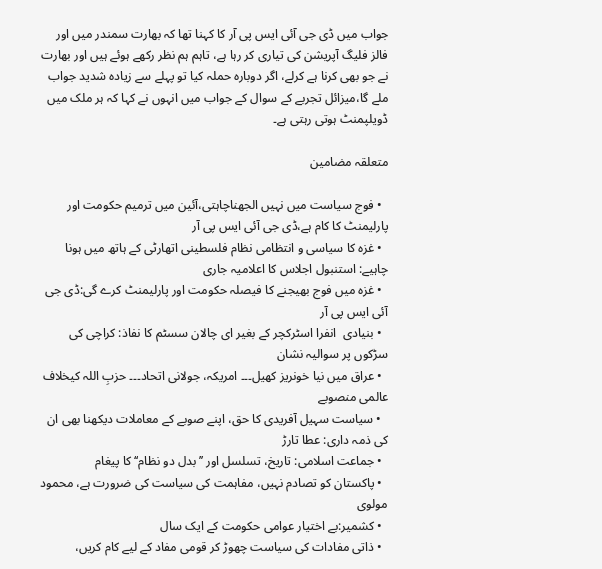جواب میں ڈی جی آئی ایس پی آر کا کہنا تھا کہ بھارت سمندر میں اور فالز فلیگ آپریشن کی تیاری کر رہا ہے، تاہم ہم نظر رکھے ہوئے ہیں اور بھارت نے جو بھی کرنا ہے کرلے، اگر دوبارہ حملہ کیا تو پہلے سے زیادہ شدید جواب ملے گا،میزائل تجربے کے سوال کے جواب میں انہوں نے کہا کہ ہر ملک میں ڈویلپمنٹ ہوتی رہتی ہے۔

متعلقہ مضامین

  • فوج سیاست میں نہیں الجھناچاہتی،آئین میں ترمیم حکومت اور پارلیمنٹ کا کام ہے،ڈی جی آئی ایس پی آر
  • غزہ کا سیاسی و انتظامی نظام فلسطینی اتھارٹی کے ہاتھ میں ہونا چاہیے: استنبول اجلاس کا اعلامیہ جاری
  • غزہ میں فوج بھیجنے کا فیصلہ حکومت اور پارلیمنٹ کرے گی:ڈی جی آئی ایس پی آر
  • بنیادی  انفرا اسٹرکچر کے بغیر ای چالان سسٹم کا نفاذ: کراچی کی سڑکوں پر سوالیہ نشان
  • عراق میں نیا خونریز کھیل۔۔۔ امریکہ، جولانی اتحاد۔۔۔ حزبِ اللہ کیخلاف عالمی منصوبے
  • سیاست سہیل آفریدی کا حق، اپنے صوبے کے معاملات دیکھنا بھی ان کی ذمہ داری: عطا تارڑ
  • جماعت اسلامی: تاریخ، تسلسل اور ’’بدل دو نظام‘‘ کا پیغام
  • پاکستان کو تصادم نہیں، مفاہمت کی سیاست کی ضرورت ہے، محمود مولوی
  • کشمیر:بے اختیار عوامی حکومت کے ایک سال
  • ذاتی مفادات کی سیاست چھوڑ کر قومی مفاد کے لیے کام کریں،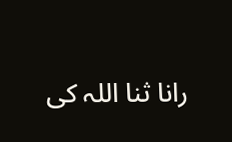رانا ثنا اللہ کی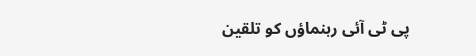پی ٹی آئی رہنماؤں کو تلقین